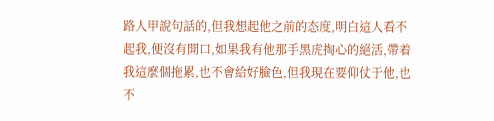路人甲說句話的,但我想起他之前的态度,明白這人看不起我,便沒有開口,如果我有他那手黑虎掏心的絕活,帶着我這麼個拖累,也不會給好臉色,但我現在要仰仗于他,也不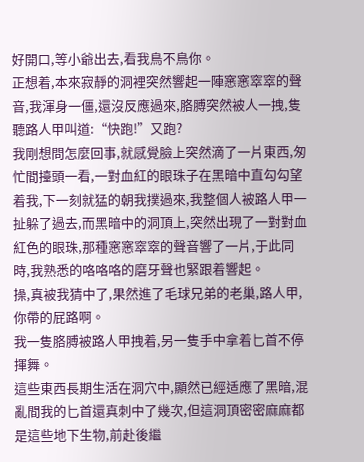好開口,等小爺出去,看我鳥不鳥你。
正想着,本來寂靜的洞裡突然響起一陣窸窸窣窣的聲音,我渾身一僵,還沒反應過來,胳膊突然被人一拽,隻聽路人甲叫道:“快跑!”又跑?
我剛想問怎麼回事,就感覺臉上突然滴了一片東西,匆忙間擡頭一看,一對血紅的眼珠子在黑暗中直勾勾望着我,下一刻就猛的朝我撲過來,我整個人被路人甲一扯躲了過去,而黑暗中的洞頂上,突然出現了一對對血紅色的眼珠,那種窸窸窣窣的聲音響了一片,于此同時,我熟悉的咯咯咯的磨牙聲也緊跟着響起。
操,真被我猜中了,果然進了毛球兄弟的老巢,路人甲,你帶的屁路啊。
我一隻胳膊被路人甲拽着,另一隻手中拿着匕首不停揮舞。
這些東西長期生活在洞穴中,顯然已經适應了黑暗,混亂間我的匕首還真刺中了幾次,但這洞頂密密麻麻都是這些地下生物,前赴後繼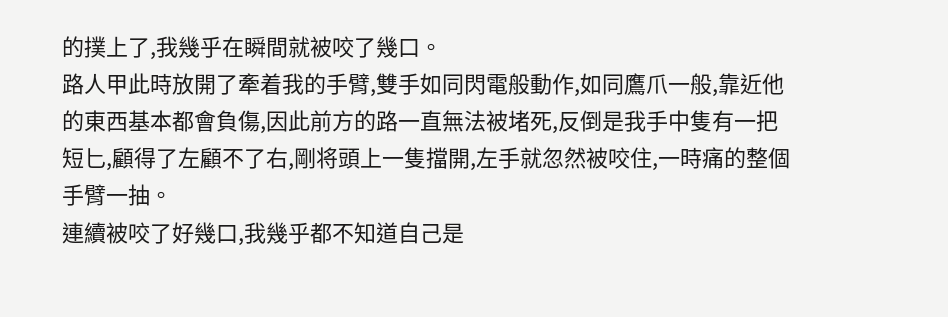的撲上了,我幾乎在瞬間就被咬了幾口。
路人甲此時放開了牽着我的手臂,雙手如同閃電般動作,如同鷹爪一般,靠近他的東西基本都會負傷,因此前方的路一直無法被堵死,反倒是我手中隻有一把短匕,顧得了左顧不了右,剛将頭上一隻擋開,左手就忽然被咬住,一時痛的整個手臂一抽。
連續被咬了好幾口,我幾乎都不知道自己是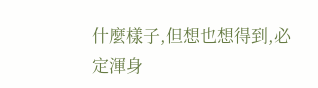什麼樣子,但想也想得到,必定渾身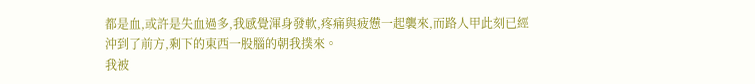都是血,或許是失血過多,我感覺渾身發軟,疼痛與疲憊一起襲來,而路人甲此刻已經沖到了前方,剩下的東西一股腦的朝我撲來。
我被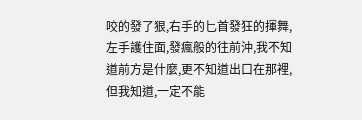咬的發了狠,右手的匕首發狂的揮舞,左手護住面,發瘋般的往前沖,我不知道前方是什麼,更不知道出口在那裡,但我知道,一定不能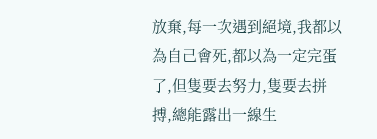放棄,每一次遇到絕境,我都以為自己會死,都以為一定完蛋了,但隻要去努力,隻要去拼搏,總能露出一線生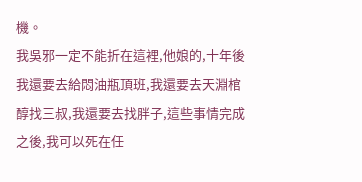機。
我吳邪一定不能折在這裡,他娘的,十年後我還要去給悶油瓶頂班,我還要去天淵棺醇找三叔,我還要去找胖子,這些事情完成之後,我可以死在任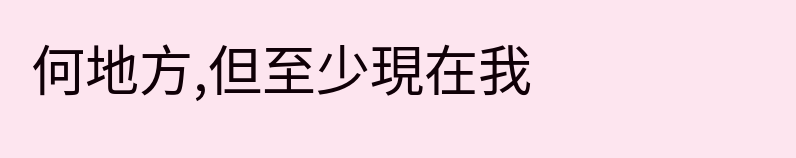何地方,但至少現在我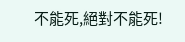不能死,絕對不能死!